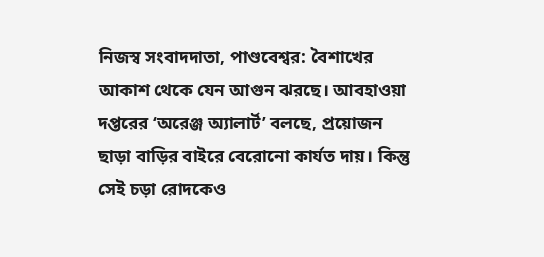নিজস্ব সংবাদদাতা, পাণ্ডবেশ্বর: বৈশাখের আকাশ থেকে যেন আগুন ঝরছে। আবহাওয়া দপ্তরের ‘অরেঞ্জ অ্যালার্ট’ বলছে, প্রয়োজন ছাড়া বাড়ির বাইরে বেরোনো কার্যত দায়। কিন্তু সেই চড়া রোদকেও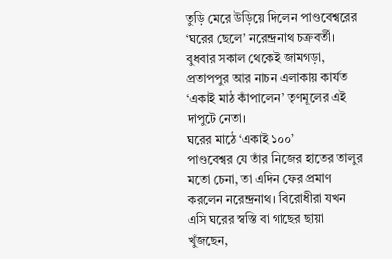তুড়ি মেরে উড়িয়ে দিলেন পাণ্ডবেশ্বরের ‘ঘরের ছেলে’ নরেন্দ্রনাথ চক্রবর্তী। বুধবার সকাল থেকেই জামগড়া, প্রতাপপুর আর নাচন এলাকায় কার্যত ‘একাই মাঠ কাঁপালেন’ তৃণমূলের এই দাপুটে নেতা।
ঘরের মাঠে ‘একাই ১০০’
পাণ্ডবেশ্বর যে তাঁর নিজের হাতের তালুর মতো চেনা, তা এদিন ফের প্রমাণ করলেন নরেন্দ্রনাথ। বিরোধীরা যখন এসি ঘরের স্বস্তি বা গাছের ছায়া খুঁজছেন,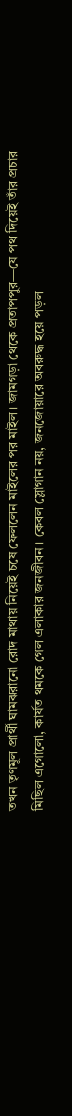তখন তৃণমূল প্রার্থী ঘামঝরানো রোদ মাথায় নিয়েই চষে ফেললেন মাইলের পর মাইল। জামগড়া থেকে প্রতাপপুর—যে পথ দিয়েই তাঁর প্রচার মিছিল এগোলো, কার্যত থমকে গেল এলাকার জনজীবন। কেবল স্লোগান নয়, জনজোয়ারে অবরুদ্ধ হয়ে পড়ল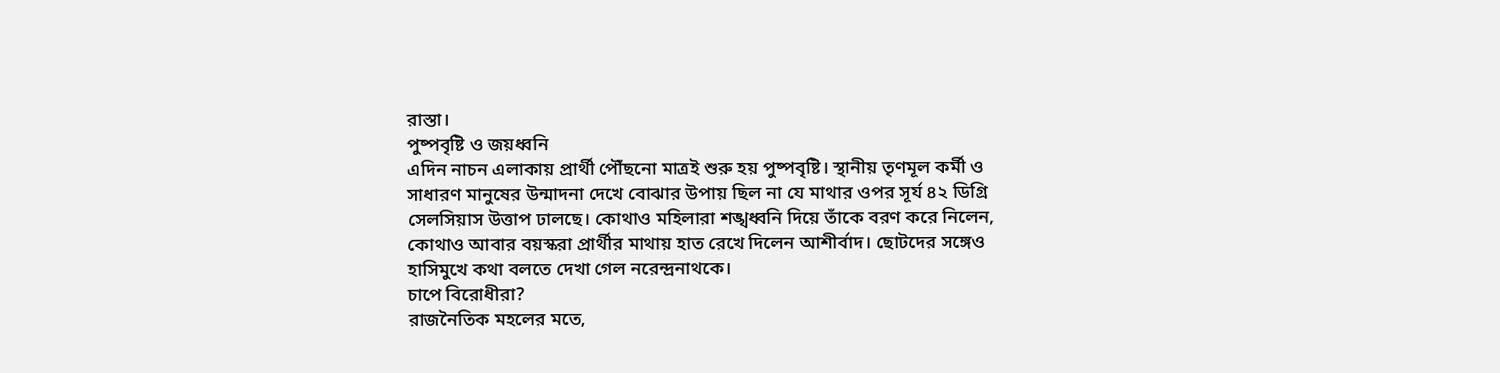রাস্তা।
পুষ্পবৃষ্টি ও জয়ধ্বনি
এদিন নাচন এলাকায় প্রার্থী পৌঁছনো মাত্রই শুরু হয় পুষ্পবৃষ্টি। স্থানীয় তৃণমূল কর্মী ও সাধারণ মানুষের উন্মাদনা দেখে বোঝার উপায় ছিল না যে মাথার ওপর সূর্য ৪২ ডিগ্রি সেলসিয়াস উত্তাপ ঢালছে। কোথাও মহিলারা শঙ্খধ্বনি দিয়ে তাঁকে বরণ করে নিলেন, কোথাও আবার বয়স্করা প্রার্থীর মাথায় হাত রেখে দিলেন আশীর্বাদ। ছোটদের সঙ্গেও হাসিমুখে কথা বলতে দেখা গেল নরেন্দ্রনাথকে।
চাপে বিরোধীরা?
রাজনৈতিক মহলের মতে,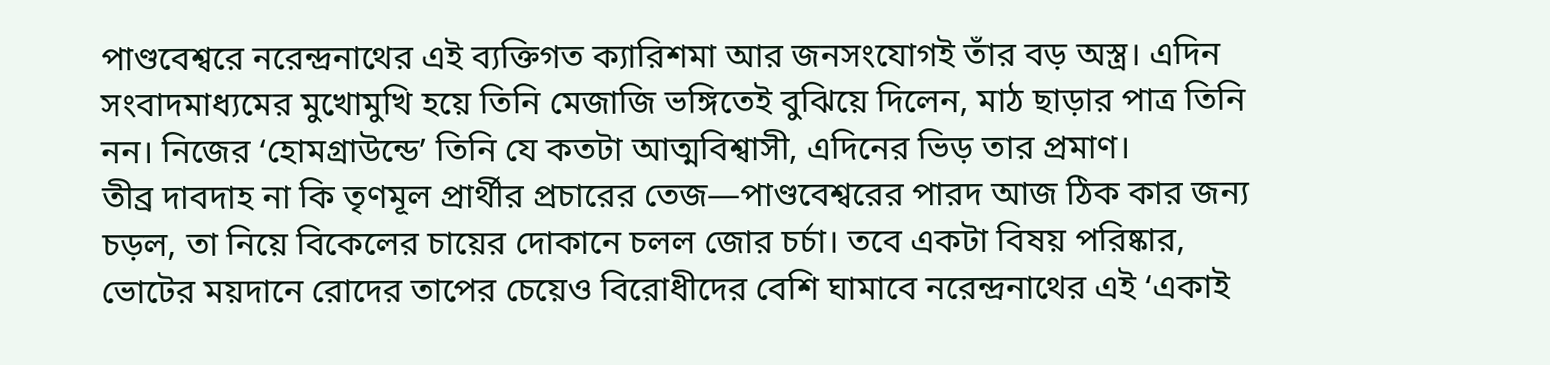পাণ্ডবেশ্বরে নরেন্দ্রনাথের এই ব্যক্তিগত ক্যারিশমা আর জনসংযোগই তাঁর বড় অস্ত্র। এদিন সংবাদমাধ্যমের মুখোমুখি হয়ে তিনি মেজাজি ভঙ্গিতেই বুঝিয়ে দিলেন, মাঠ ছাড়ার পাত্র তিনি নন। নিজের ‘হোমগ্রাউন্ডে’ তিনি যে কতটা আত্মবিশ্বাসী, এদিনের ভিড় তার প্রমাণ।
তীব্র দাবদাহ না কি তৃণমূল প্রার্থীর প্রচারের তেজ—পাণ্ডবেশ্বরের পারদ আজ ঠিক কার জন্য চড়ল, তা নিয়ে বিকেলের চায়ের দোকানে চলল জোর চর্চা। তবে একটা বিষয় পরিষ্কার, ভোটের ময়দানে রোদের তাপের চেয়েও বিরোধীদের বেশি ঘামাবে নরেন্দ্রনাথের এই ‘একাই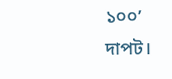১০০’ দাপট।